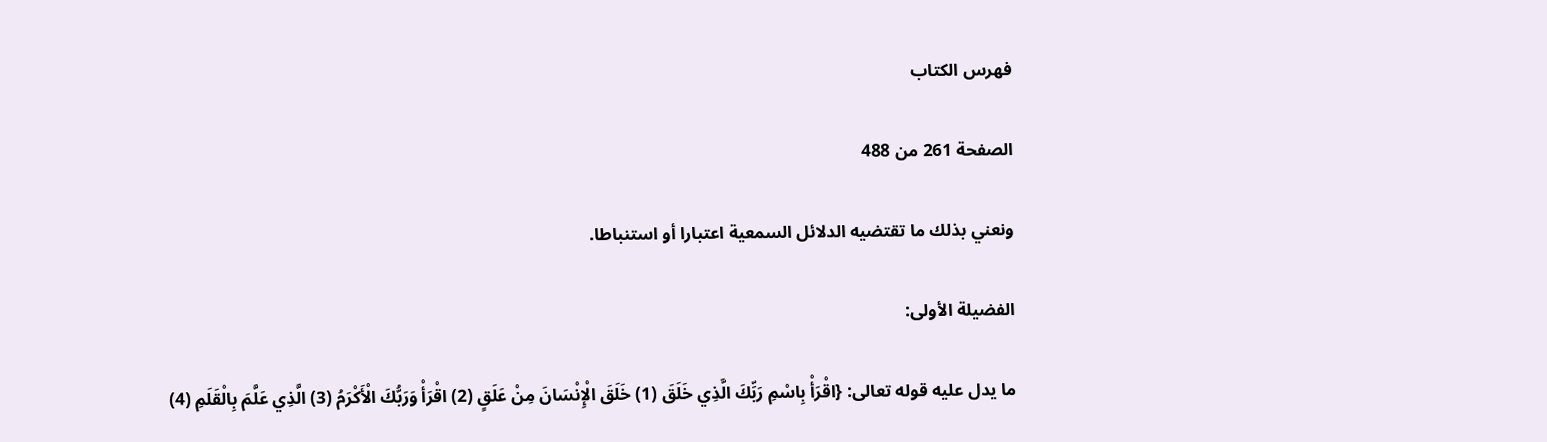فهرس الكتاب

الصفحة 261 من 488

ونعني بذلك ما تقتضيه الدلائل السمعية اعتبارا أو استنباطا.

الفضيلة الأولى:

ما يدل عليه قوله تعالى: {اقْرَأْ بِاسْمِ رَبِّكَ الَّذِي خَلَقَ (1) خَلَقَ الْإِنْسَانَ مِنْ عَلَقٍ (2) اقْرَأْ وَرَبُّكَ الْأَكْرَمُ (3) الَّذِي عَلَّمَ بِالْقَلَمِ (4)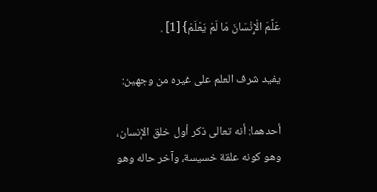عَلَّمَ الْإِنْسَانَ مَا لَمْ يَعْلَمْ} [1] .

يفيد شرف العلم على غيره من وجهين:

أحدهما: أنه تعالى ذكر أول خلق الإنسان، وهو كونه علقة خسيسة، وآخر حاله وهو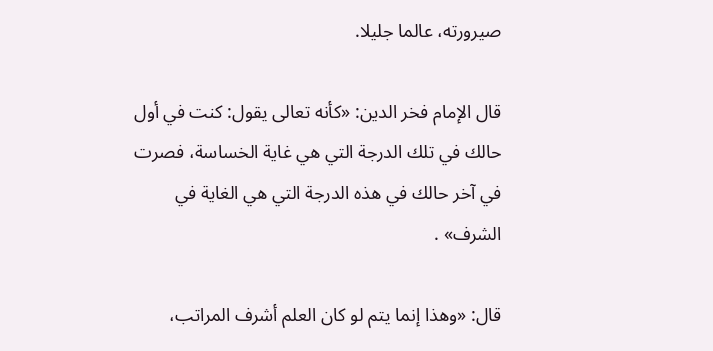صيرورته، عالما جليلا.

قال الإمام فخر الدين: «كأنه تعالى يقول: كنت في أول حالك في تلك الدرجة التي هي غاية الخساسة، فصرت في آخر حالك في هذه الدرجة التي هي الغاية في الشرف» .

قال: «وهذا إنما يتم لو كان العلم أشرف المراتب،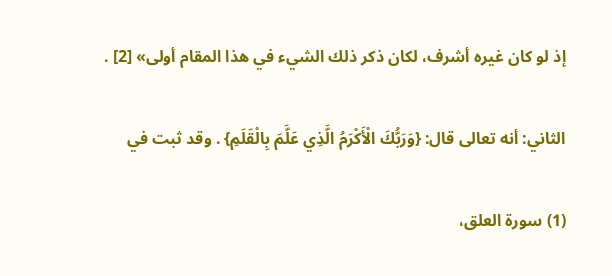إذ لو كان غيره أشرف، لكان ذكر ذلك الشيء في هذا المقام أولى» [2] .

الثاني: أنه تعالى قال: {وَرَبُّكَ الْأَكْرَمُ الَّذِي عَلَّمَ بِالْقَلَمِ} . وقد ثبت في

(1) سورة العلق،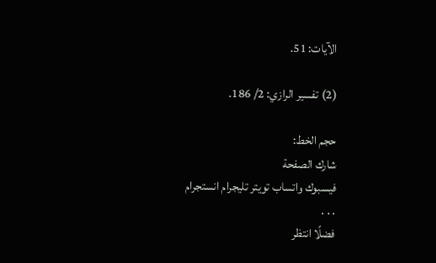الآيات: 51.

(2) تفسير الرازي: 2/ 186.

حجم الخط:
شارك الصفحة
فيسبوك واتساب تويتر تليجرام انستجرام
. . .
فضلًا انتظر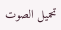تحميل الصوت